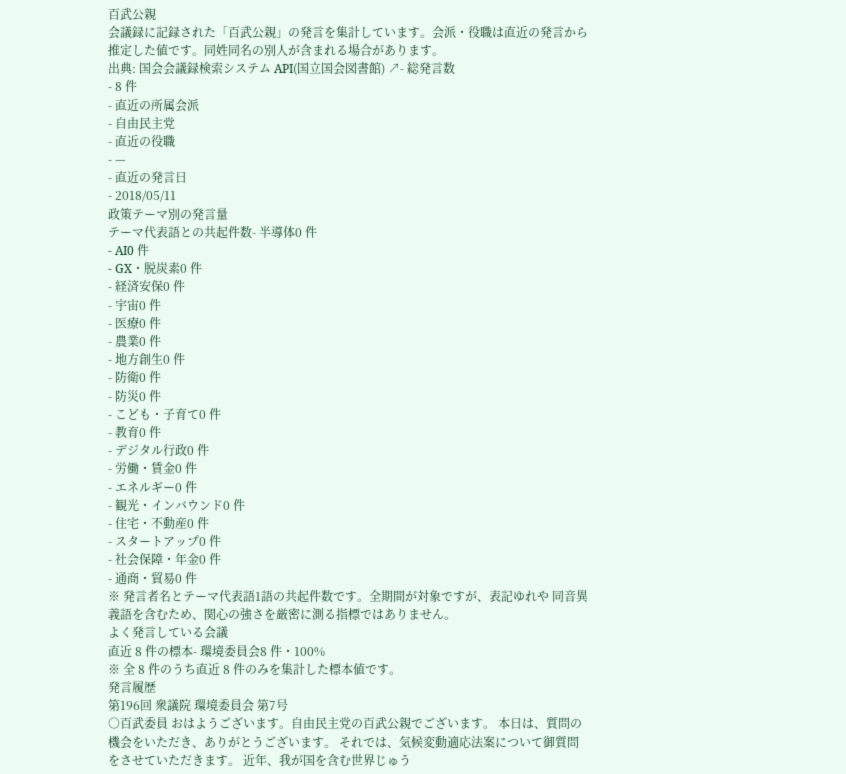百武公親
会議録に記録された「百武公親」の発言を集計しています。会派・役職は直近の発言から推定した値です。同姓同名の別人が含まれる場合があります。
出典: 国会会議録検索システム API(国立国会図書館) ↗- 総発言数
- 8 件
- 直近の所属会派
- 自由民主党
- 直近の役職
- —
- 直近の発言日
- 2018/05/11
政策テーマ別の発言量
テーマ代表語との共起件数- 半導体0 件
- AI0 件
- GX・脱炭素0 件
- 経済安保0 件
- 宇宙0 件
- 医療0 件
- 農業0 件
- 地方創生0 件
- 防衛0 件
- 防災0 件
- こども・子育て0 件
- 教育0 件
- デジタル行政0 件
- 労働・賃金0 件
- エネルギー0 件
- 観光・インバウンド0 件
- 住宅・不動産0 件
- スタートアップ0 件
- 社会保障・年金0 件
- 通商・貿易0 件
※ 発言者名とテーマ代表語1語の共起件数です。全期間が対象ですが、表記ゆれや 同音異義語を含むため、関心の強さを厳密に測る指標ではありません。
よく発言している会議
直近 8 件の標本- 環境委員会8 件・100%
※ 全 8 件のうち直近 8 件のみを集計した標本値です。
発言履歴
第196回 衆議院 環境委員会 第7号
○百武委員 おはようございます。自由民主党の百武公親でございます。 本日は、質問の機会をいただき、ありがとうございます。 それでは、気候変動適応法案について御質問をさせていただきます。 近年、我が国を含む世界じゅう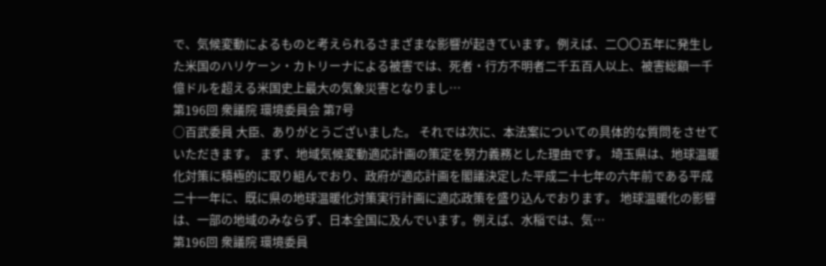で、気候変動によるものと考えられるさまざまな影響が起きています。例えば、二〇〇五年に発生した米国のハリケーン・カトリーナによる被害では、死者・行方不明者二千五百人以上、被害総額一千億ドルを超える米国史上最大の気象災害となりまし…
第196回 衆議院 環境委員会 第7号
○百武委員 大臣、ありがとうございました。 それでは次に、本法案についての具体的な質問をさせていただきます。 まず、地域気候変動適応計画の策定を努力義務とした理由です。 埼玉県は、地球温暖化対策に積極的に取り組んでおり、政府が適応計画を閣議決定した平成二十七年の六年前である平成二十一年に、既に県の地球温暖化対策実行計画に適応政策を盛り込んでおります。 地球温暖化の影響は、一部の地域のみならず、日本全国に及んでいます。例えば、水稲では、気…
第196回 衆議院 環境委員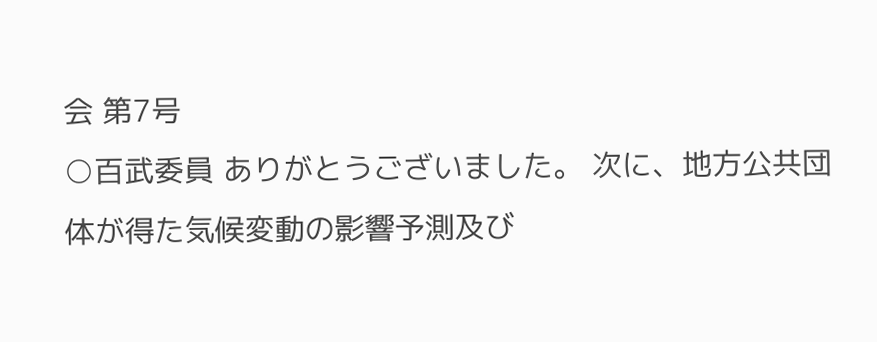会 第7号
○百武委員 ありがとうございました。 次に、地方公共団体が得た気候変動の影響予測及び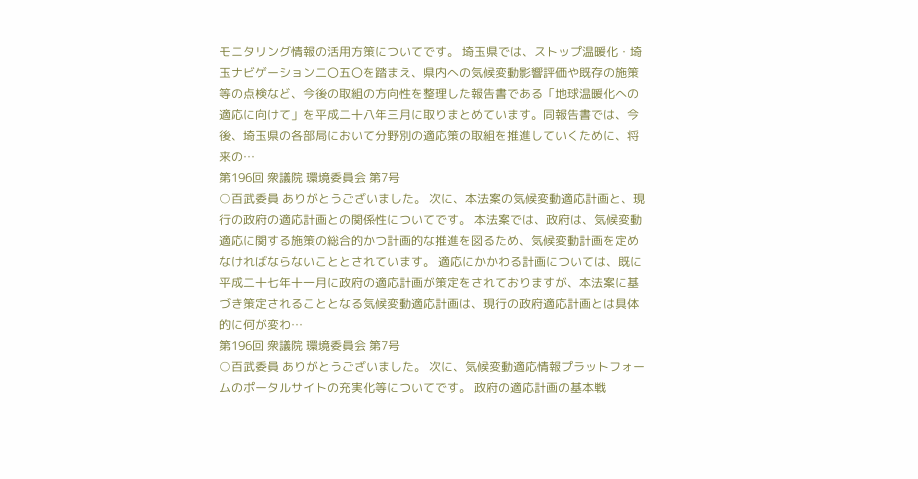モニタリング情報の活用方策についてです。 埼玉県では、ストップ温暖化・埼玉ナビゲーション二〇五〇を踏まえ、県内への気候変動影響評価や既存の施策等の点検など、今後の取組の方向性を整理した報告書である「地球温暖化への適応に向けて」を平成二十八年三月に取りまとめています。同報告書では、今後、埼玉県の各部局において分野別の適応策の取組を推進していくために、将来の…
第196回 衆議院 環境委員会 第7号
○百武委員 ありがとうございました。 次に、本法案の気候変動適応計画と、現行の政府の適応計画との関係性についてです。 本法案では、政府は、気候変動適応に関する施策の総合的かつ計画的な推進を図るため、気候変動計画を定めなければならないこととされています。 適応にかかわる計画については、既に平成二十七年十一月に政府の適応計画が策定をされておりますが、本法案に基づき策定されることとなる気候変動適応計画は、現行の政府適応計画とは具体的に何が変わ…
第196回 衆議院 環境委員会 第7号
○百武委員 ありがとうございました。 次に、気候変動適応情報プラットフォームのポータルサイトの充実化等についてです。 政府の適応計画の基本戦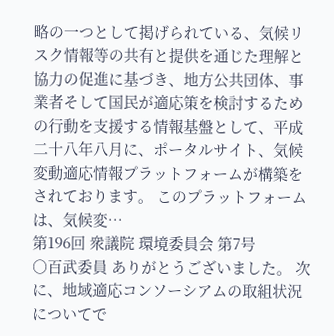略の一つとして掲げられている、気候リスク情報等の共有と提供を通じた理解と協力の促進に基づき、地方公共団体、事業者そして国民が適応策を検討するための行動を支援する情報基盤として、平成二十八年八月に、ポータルサイト、気候変動適応情報プラットフォームが構築をされております。 このプラットフォームは、気候変…
第196回 衆議院 環境委員会 第7号
○百武委員 ありがとうございました。 次に、地域適応コンソーシアムの取組状況についてで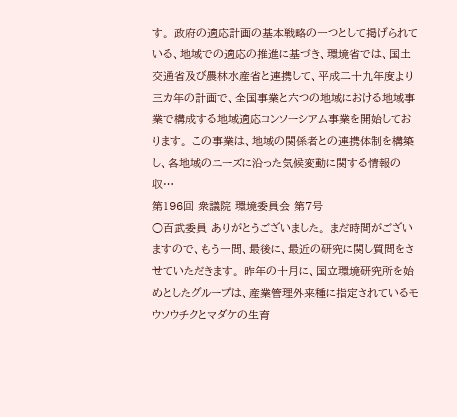す。 政府の適応計画の基本戦略の一つとして掲げられている、地域での適応の推進に基づき、環境省では、国土交通省及び農林水産省と連携して、平成二十九年度より三カ年の計画で、全国事業と六つの地域における地域事業で構成する地域適応コンソーシアム事業を開始しております。 この事業は、地域の関係者との連携体制を構築し、各地域のニーズに沿った気候変動に関する情報の収…
第196回 衆議院 環境委員会 第7号
○百武委員 ありがとうございました。 まだ時間がございますので、もう一問、最後に、最近の研究に関し質問をさせていただきます。 昨年の十月に、国立環境研究所を始めとしたグループは、産業管理外来種に指定されているモウソウチクとマダケの生育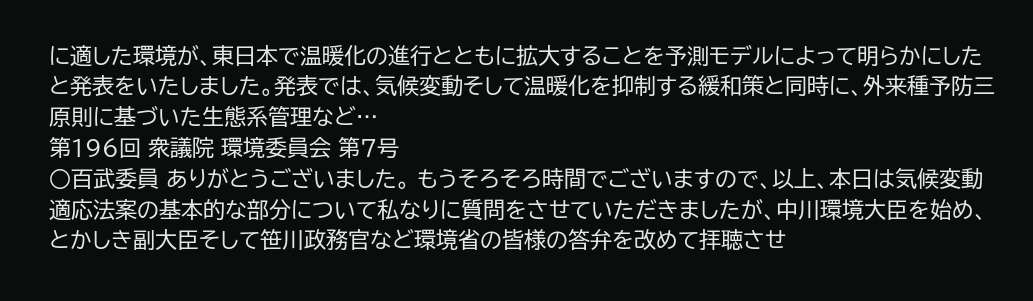に適した環境が、東日本で温暖化の進行とともに拡大することを予測モデルによって明らかにしたと発表をいたしました。発表では、気候変動そして温暖化を抑制する緩和策と同時に、外来種予防三原則に基づいた生態系管理など…
第196回 衆議院 環境委員会 第7号
○百武委員 ありがとうございました。 もうそろそろ時間でございますので、以上、本日は気候変動適応法案の基本的な部分について私なりに質問をさせていただきましたが、中川環境大臣を始め、とかしき副大臣そして笹川政務官など環境省の皆様の答弁を改めて拝聴させ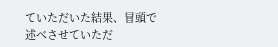ていただいた結果、冒頭で述べさせていただ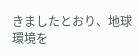きましたとおり、地球環境を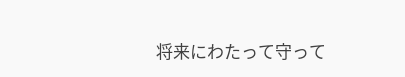将来にわたって守って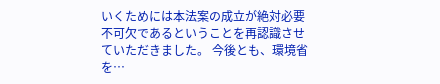いくためには本法案の成立が絶対必要不可欠であるということを再認識させていただきました。 今後とも、環境省を…